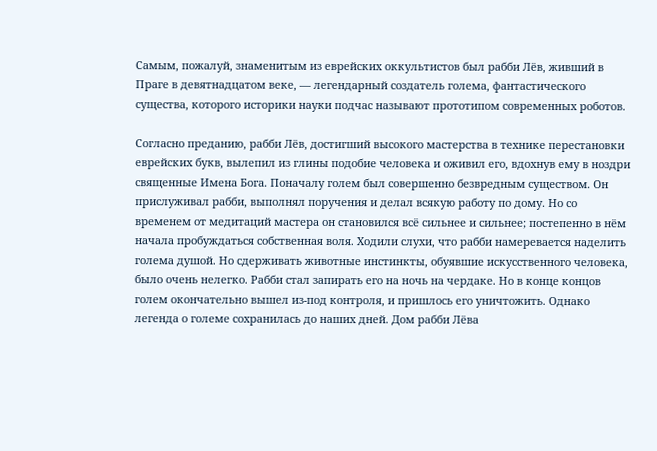Самым, пожалуй, знаменитым из еврейских оккультистов был рабби Лёв, живший в Праге в девятнадцатом веке, — легендарный создатель голема, фантастического существа, которого историки науки подчас называют прототипом современных роботов.

Согласно преданию, рабби Лёв, достигший высокого мастерства в технике перестановки еврейских букв, вылепил из глины подобие человека и оживил его, вдохнув ему в ноздри священные Имена Бога. Поначалу голем был совершенно безвредным существом. Он прислуживал рабби, выполнял поручения и делал всякую работу по дому. Но со временем от медитаций мастера он становился всё сильнее и сильнее; постепенно в нём начала пробуждаться собственная воля. Ходили слухи, что рабби намеревается наделить голема душой. Но сдерживать животные инстинкты, обуявшие искусственного человека, было очень нелегко. Рабби стал запирать его на ночь на чердаке. Но в конце концов голем окончательно вышел из-под контроля, и пришлось его уничтожить. Однако легенда о големе сохранилась до наших дней. Дом рабби Лёва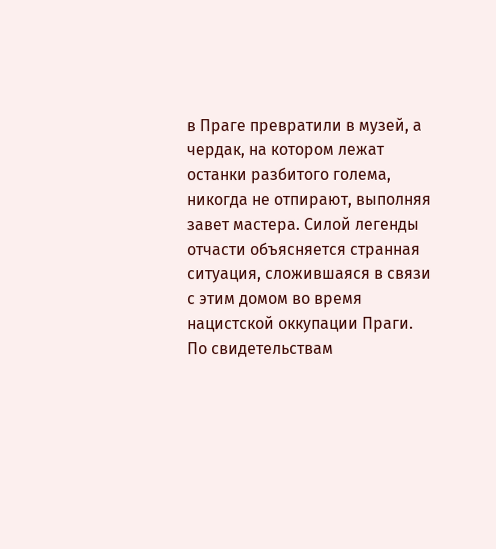в Праге превратили в музей, а чердак, на котором лежат останки разбитого голема, никогда не отпирают, выполняя завет мастера. Силой легенды отчасти объясняется странная ситуация, сложившаяся в связи с этим домом во время нацистской оккупации Праги. По свидетельствам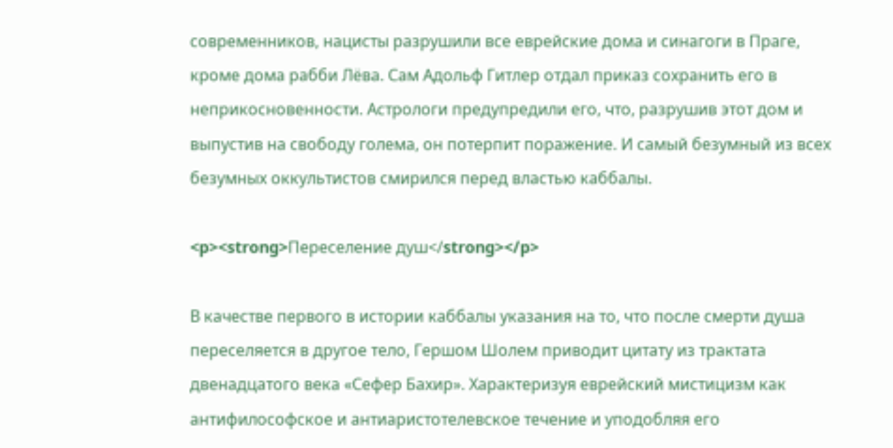современников, нацисты разрушили все еврейские дома и синагоги в Праге, кроме дома рабби Лёва. Сам Адольф Гитлер отдал приказ сохранить его в неприкосновенности. Астрологи предупредили его, что, разрушив этот дом и выпустив на свободу голема, он потерпит поражение. И самый безумный из всех безумных оккультистов смирился перед властью каббалы.

<p><strong>Переселение душ</strong></p>

В качестве первого в истории каббалы указания на то, что после смерти душа переселяется в другое тело, Гершом Шолем приводит цитату из трактата двенадцатого века «Сефер Бахир». Характеризуя еврейский мистицизм как антифилософское и антиаристотелевское течение и уподобляя его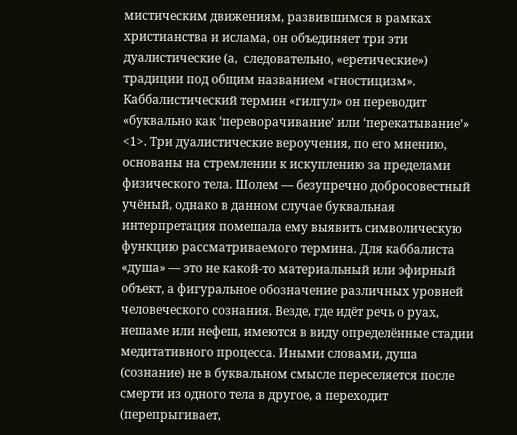мистическим движениям, развившимся в рамках христианства и ислама, он объединяет три эти дуалистические (а,  следовательно, «еретические») традиции под общим названием «гностицизм». Каббалистический термин «гилгул» он переводит «буквально как ‘переворачивание’ или ‘перекатывание’» <1>. Три дуалистические вероучения, по его мнению, основаны на стремлении к искуплению за пределами физического тела. Шолем — безупречно добросовестный учёный, однако в данном случае буквальная интерпретация помешала ему выявить символическую функцию рассматриваемого термина. Для каббалиста «душа» — это не какой-то материальный или эфирный объект, а фигуральное обозначение различных уровней человеческого сознания. Везде, где идёт речь о руах, нешаме или нефеш, имеются в виду определённые стадии медитативного процесса. Иными словами, душа (сознание) не в буквальном смысле переселяется после смерти из одного тела в другое, а переходит (перепрыгивает,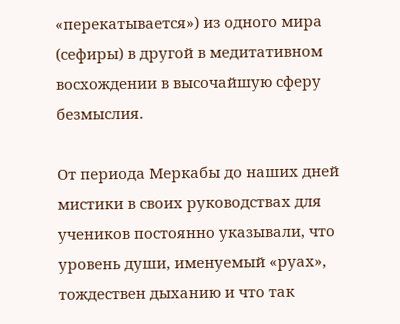«перекатывается») из одного мира (сефиры) в другой в медитативном восхождении в высочайшую сферу безмыслия.

От периода Меркабы до наших дней мистики в своих руководствах для учеников постоянно указывали, что уровень души, именуемый «руах», тождествен дыханию и что так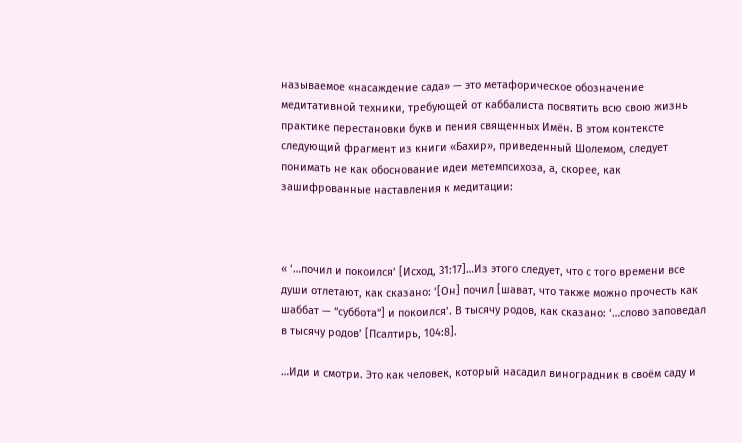называемое «насаждение сада» — это метафорическое обозначение медитативной техники, требующей от каббалиста посвятить всю свою жизнь практике перестановки букв и пения священных Имён. В этом контексте следующий фрагмент из книги «Бахир», приведенный Шолемом, следует понимать не как обоснование идеи метемпсихоза, а, скорее, как зашифрованные наставления к медитации:



« ‘…почил и покоился’ [Исход, 31:17]…Из этого следует, что с того времени все души отлетают, как сказано: ‘[Он] почил [шават, что также можно прочесть как шаббат — “суббота”] и покоился’. В тысячу родов, как сказано: ‘…слово заповедал в тысячу родов’ [Псалтирь, 104:8].

…Иди и смотри. Это как человек, который насадил виноградник в своём саду и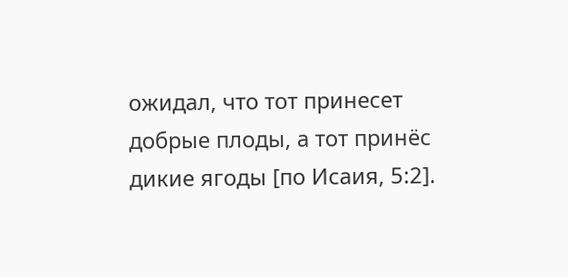ожидал, что тот принесет добрые плоды, а тот принёс дикие ягоды [по Исаия, 5:2].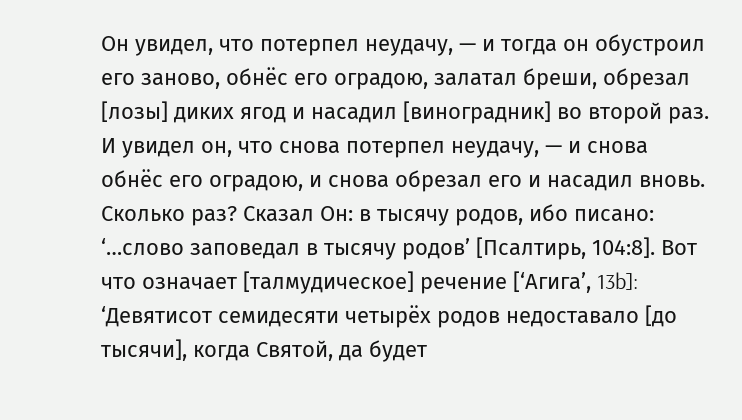Он увидел, что потерпел неудачу, — и тогда он обустроил его заново, обнёс его оградою, залатал бреши, обрезал [лозы] диких ягод и насадил [виноградник] во второй раз. И увидел он, что снова потерпел неудачу, — и снова обнёс его оградою, и снова обрезал его и насадил вновь. Сколько раз? Сказал Он: в тысячу родов, ибо писано: ‘…слово заповедал в тысячу родов’ [Псалтирь, 104:8]. Вот что означает [талмудическое] речение [‘Агига’, 13b]: ‘Девятисот семидесяти четырёх родов недоставало [до тысячи], когда Святой, да будет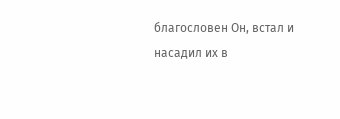благословен Он, встал и насадил их в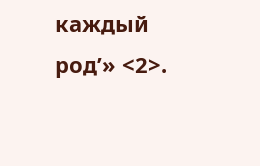каждый род’» <2>.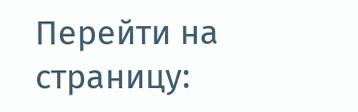Перейти на страницу: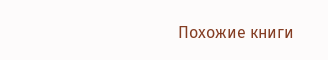Похожие книги